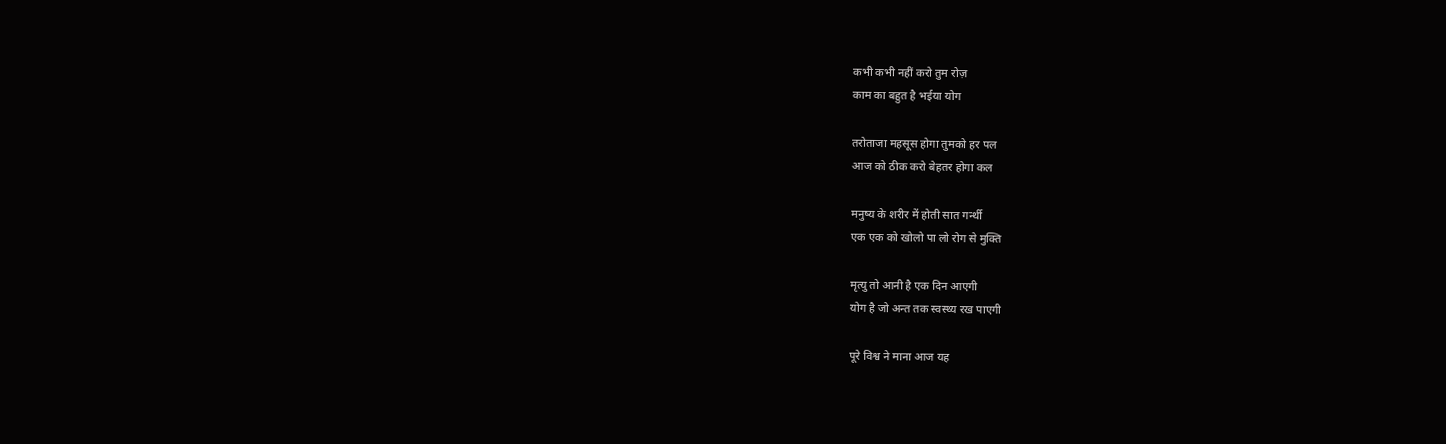कभी कभी नहीं करो तुम रोज़
काम का बहुत है भईया योग

तरोताजा महसूस होगा तुमको हर पल
आज को ठीक करो बेहतर होगा कल

मनुष्य के शरीर में होती सात गर्न्थी
एक एक को खोलो पा लो रोग से मुक्ति

मृत्यु तो आनी है एक दिन आएगी
योग है जो अन्त तक स्वस्थ्य रख पाएगी

पूरे विश्व ने माना आज यह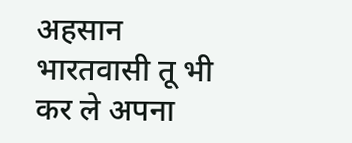अहसान
भारतवासी तू भी कर ले अपना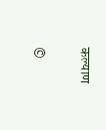कल्याण

©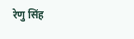रेणु सिंह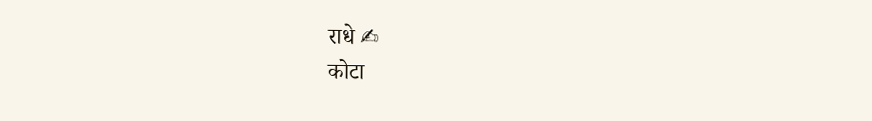राधे ✍
कोटा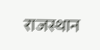राजस्थान